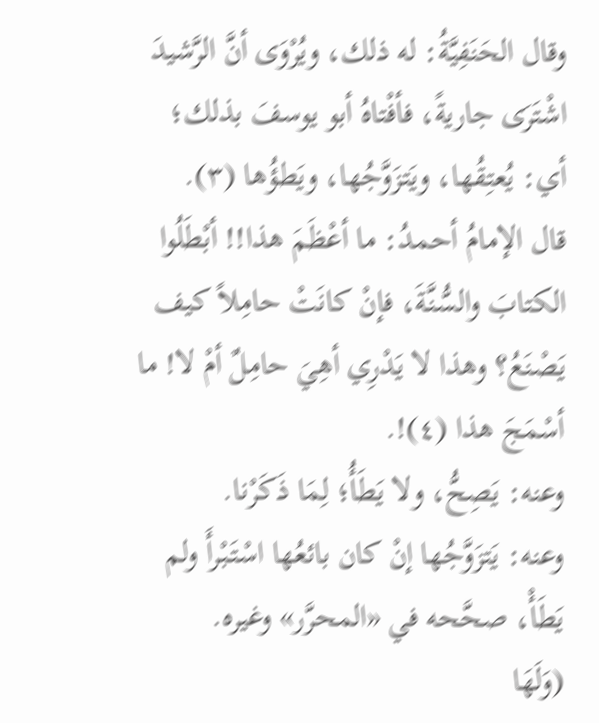وقال الحَنَفِيَّةُ: له ذلك، ويُرْوَى أنَّ الرَّشيدَ اشْتَرَى جاريةً، فأفْتاهُ أبو يوسفَ بذلك؛ أي: يُعتِقُها، ويَتزَوَّجُها، ويَطؤُها (٣).
قال الإمامُ أحمدُ: ما أعْظَمَ هذا!! أبْطَلُوا الكتابَ والسُّنَّةَ، فإنْ كانَتْ حامِلاً كيف يَصْنَعُ؟ وهذا لا يَدْرِي أهِيَ حامِلٌ أمْ لا! ما أسْمَجَ هذا (٤)!.
وعنه: يَصِحُّ، ولا يَطَأُ؛ لِمَا ذَكَرْنا.
وعنه: يَتزَوَّجُها إنْ كان بائعُها اسْتَبْرأَ ولم يَطَأْ، صحَّحه في «المحرَّر» وغيره.
(وَلَهَا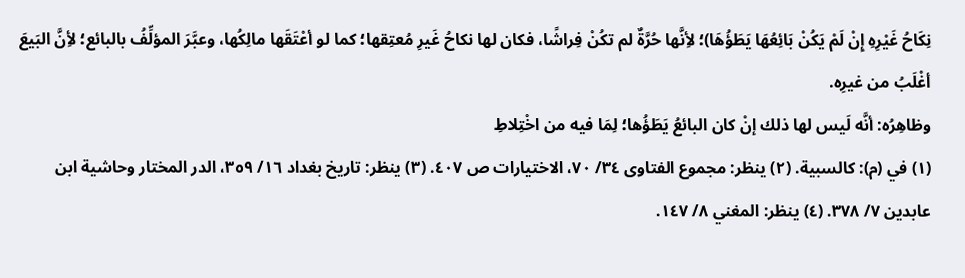نِكَاحُ غَيْرِهِ إِنْ لَمْ يَكُنْ بَائِعُهَا يَطَؤُهَا)؛ لأِنَّها حُرَّةٌ لم تكُنْ فِراشًا، فكان لها نكاحُ غَيرِ مُعتِقها؛ كما لو أعْتَقَها مالِكُها، وعبَّرَ المؤلِّفُ بالبائع؛ لأِنَّ البَيعَ أغْلَبُ من غيرِه.
وظاهِرُه: أنَّه لَيس لها ذلك إنْ كان البائعُ يَطَؤُها؛ لِمَا فيه من اخْتِلاطِ
(١) في (م): كالسبية. (٢) ينظر: مجموع الفتاوى ٣٤/ ٧٠، الاختيارات ص ٤٠٧. (٣) ينظر: تاريخ بغداد ١٦/ ٣٥٩، الدر المختار وحاشية ابن عابدين ٧/ ٣٧٨. (٤) ينظر: المغني ٨/ ١٤٧.